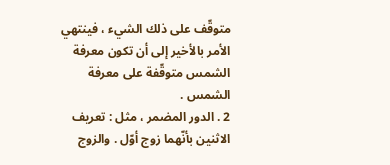متوقّف على ذلك الشيء ، فينتهي الأمر بالأخير إلى أن تكون معرفة الشمس متوقّفة على معرفة الشمس .
2 . الدور المضمر ، مثل : تعريف الاثنين بأنّهما زوج أوّل . والزوج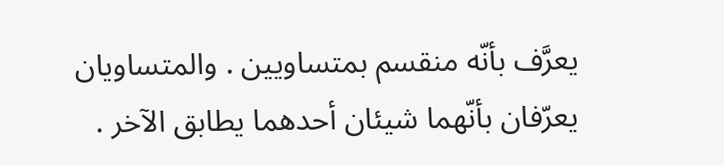يعرَّف بأنّه منقسم بمتساويين . والمتساويان يعرّفان بأنّهما شيئان أحدهما يطابق الآخر .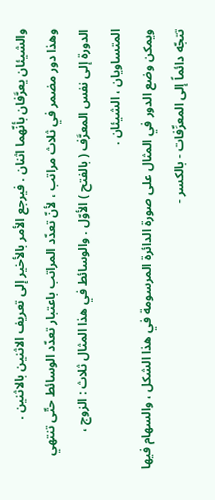والشيئان يعرَّفان بأنّهما اثنان . فيرجع الأمر بالأخير إلى تعريف الاثنين بالاثنين .
وهذا دور مضمر في ثلاث مراتب ، لأنّ تعدّد المراتب باعتبار تعدّد الوسائط حتّى تنتهي الدورة إلى نفس المعرَّف ( بالفتح ) الأوّل . والوسائط في هذا المثال ثلاث : الزوج ، المتساويان ، الشيئان .
ويمكن وضع الدور في المثال على صورة الدائرة المرسومة في هذا الشكل ، والسهام فيها تتجّه دائماً إلى المعرِّفات - بالكسر -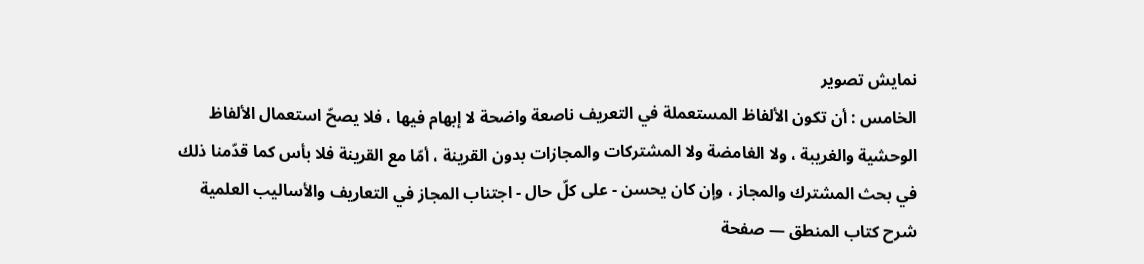نمايش تصوير
الخامس : أن تكون الألفاظ المستعملة في التعريف ناصعة واضحة لا إبهام فيها ، فلا يصحّ استعمال الألفاظ الوحشية والغريبة ، ولا الغامضة ولا المشتركات والمجازات بدون القرينة ، أمّا مع القرينة فلا بأس كما قدّمنا ذلك في بحث المشترك والمجاز ، وإن كان يحسن - على كلّ حال - اجتناب المجاز في التعاريف والأساليب العلمية
شرح كتاب المنطق — صفحة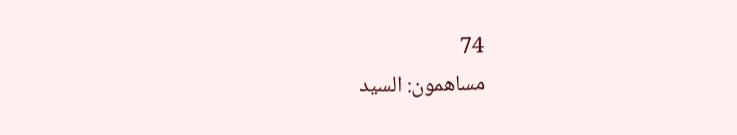74
مساهمون: السيد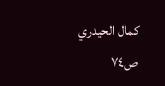كمال الحيدري
ص٧٤